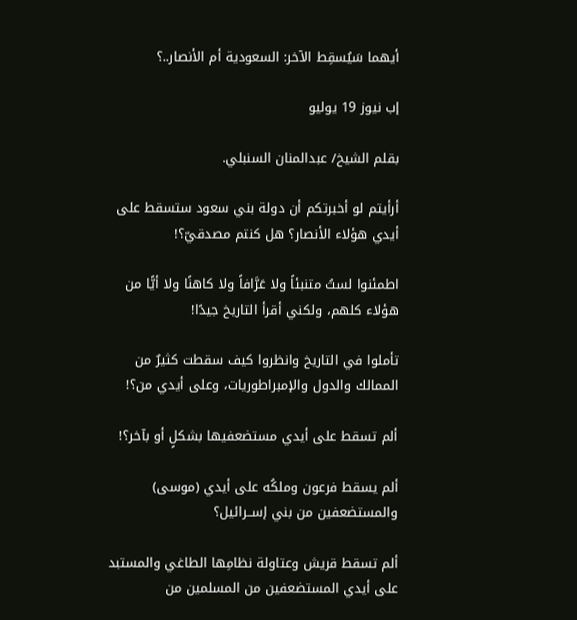أيهما سَيُسقِط الآخر: السعودية أم الأنصار..؟

إب نيوز 19 يوليو

بقلم الشيخ/ عبدالمنان السنبلي.

أرأيتم لو أخبرتكم أن دولة بني سعود ستسقط على أيدي هؤلاء الأنصار؟ هل كنتم مصدقيّ؟!

اطمئنوا لستُ متنبئاً ولا عَرَّافاً ولا كاهنًا ولا أيًّا من هؤلاء كلهم، ولكني أقرأ التاريخ جيدًا!

تأملوا في التاريخ وانظروا كيف سقطت كثيرٌ من الممالك والدول والإمبراطوريات، وعلى أيدي من؟!

ألم تسقط على أيدي مستضعفيها بشكلٍ أو بآخر؟!

ألم يسقط فرعون وملكُه على أيدي (موسى) والمستضعفين من بني إســرائيل؟

ألم تسقط قريش وعتاولة نظامِها الطاغي والمستبد على أيدي المستضعفين من المسلمين من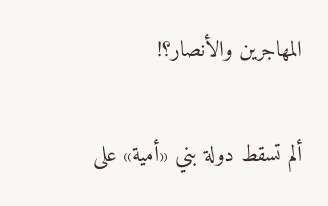المهاجرين والأنصار؟!

ألم تسقط دولة بني «أمية» على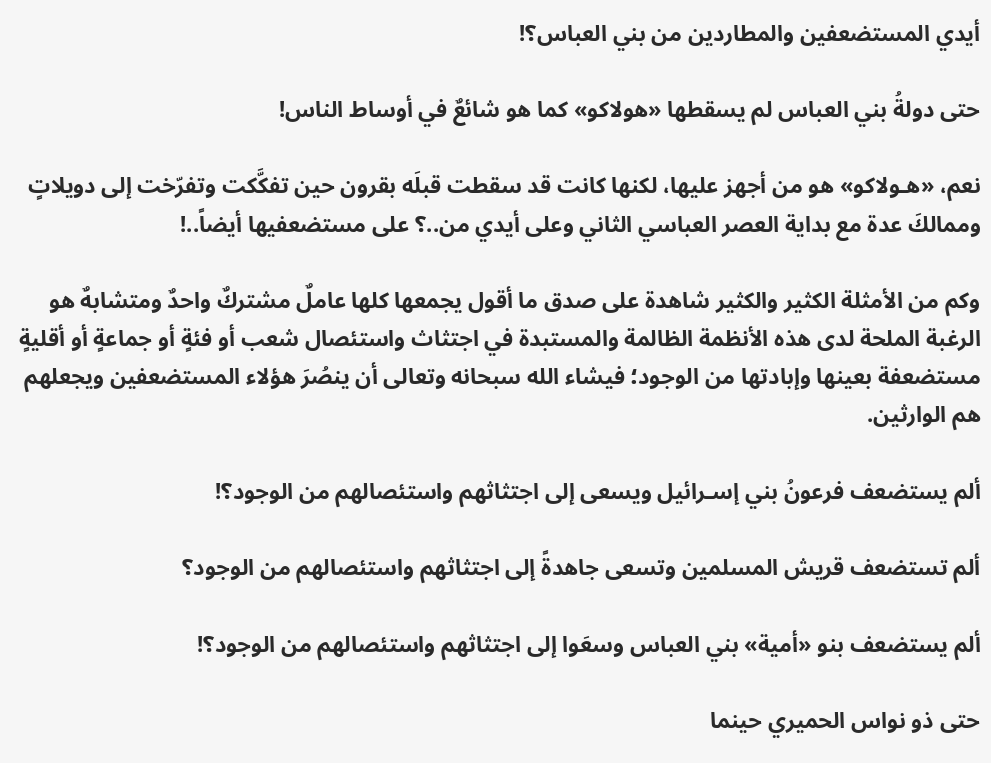أيدي المستضعفين والمطاردين من بني العباس؟!

حتى دولةُ بني العباس لم يسقطها «هولاكو» كما هو شائعٌ في أوساط الناس!

نعم، «هـولاكو» هو من أجهز عليها، لكنها كانت قد سقطت قبلَه بقرون حين تفكَّكت وتفرّخت إلى دويلاتٍ وممالكَ عدة مع بداية العصر العباسي الثاني وعلى أيدي من..؟ على مستضعفيها أيضاً..!

وكم من الأمثلة الكثير والكثير شاهدة على صدق ما أقول يجمعها كلها عاملٌ مشتركٌ واحدٌ ومتشابهٌ هو الرغبة الملحة لدى هذه الأنظمة الظالمة والمستبدة في اجتثاث واستئصال شعب أو فئةٍ أو جماعةٍ أو أقليةٍ مستضعفة بعينها وإبادتها من الوجود؛ فيشاء الله سبحانه وتعالى أن ينصُرَ هؤلاء المستضعفين ويجعلهم هم الوارثين.

ألم يستضعف فرعونُ بني إسـرائيل ويسعى إلى اجتثاثهم واستئصالهم من الوجود؟!

ألم تستضعف قريش المسلمين وتسعى جاهدةً إلى اجتثاثهم واستئصالهم من الوجود؟

ألم يستضعف بنو «أمية» بني العباس وسعَوا إلى اجتثاثهم واستئصالهم من الوجود؟!

حتى ذو نواس الحميري حينما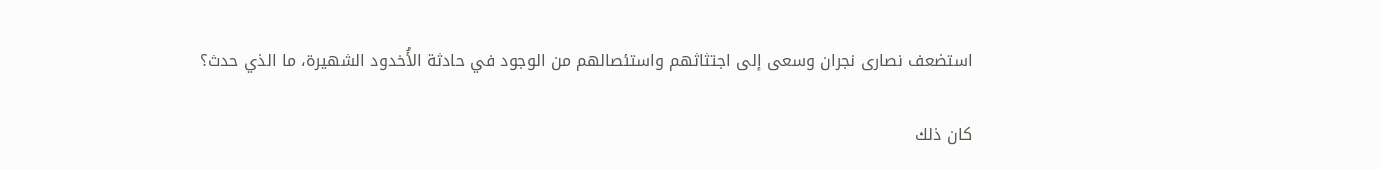استضعف نصارى نجران وسعى إلى اجتثاثهم واستئصالهم من الوجود في حادثة الأُخدود الشهيرة، ما الذي حدث؟

كان ذلك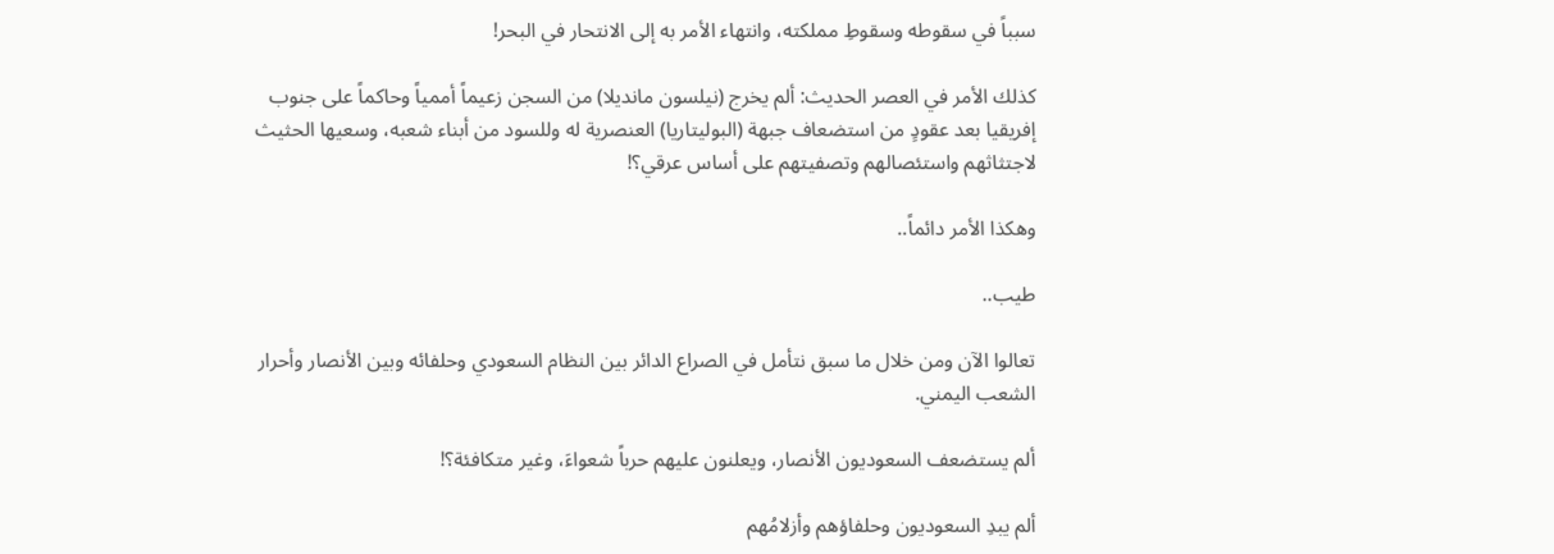سبباً في سقوطه وسقوطِ مملكته، وانتهاء الأمر به إلى الانتحار في البحر!

كذلك الأمر في العصر الحديث: ألم يخرج (نيلسون مانديلا) من السجن زعيماً أممياً وحاكماً على جنوب إفريقيا بعد عقودٍ من استضعاف جبهة (البوليتاريا) العنصرية له وللسود من أبناء شعبه، وسعيها الحثيث لاجتثاثهم واستئصالهم وتصفيتهم على أساس عرقي؟!

وهكذا الأمر دائماً..

طيب..

تعالوا الآن ومن خلال ما سبق نتأمل في الصراع الدائر بين النظام السعودي وحلفائه وبين الأنصار وأحرار الشعب اليمني.

ألم يستضعف السعوديون الأنصار، ويعلنون عليهم حرباً شعواءَ، وغير متكافئة؟!

ألم يبدِ السعوديون وحلفاؤهم وأزلامُهم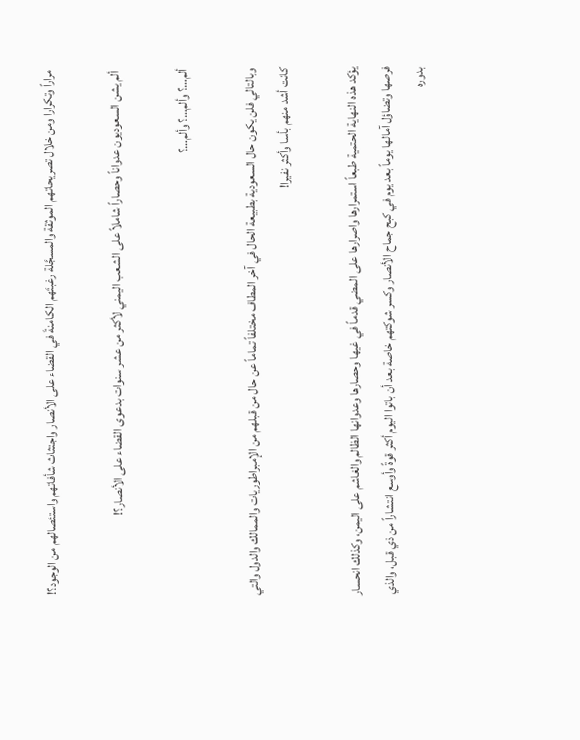مراراً وتكرارا ومن خلال تصريحاتهم الموثقة والمسجَّلة رغبتَهم الكامنةَ في القضاء على الأنصار واجتثاث شأفاتهم واستئصالهم من الوجود؟!

 ألم يشن السعوديون عدواناً وحصاراً شاملاً على الشعب اليمني لأكثر من عشر سنوات بدعوى القضاء على الأنصار؟!

ألم…؟ وألم…؟ وألم…؟

وبالتالي فلن يكون حال السعودية بطبيعة الحال في آخر المطاف مختلفاً تماماً عن حال من قبلهم من الإمبراطوريات والممالك والدول والتي كانت أشد منهم بأسا وأكثر نفيرا!

يؤكد هذه النهاية الحتمية طبعاً استمرارها واصرارها على المضي قدماً في غيها وحصارها وعدوانها الظالم والغاشم على اليمن، وكذلك انحسار فرصها وتضاؤل آمالها يوماً بعد يوم في كبح جماح الأنصار وكسر شوكتهم خاصة بعد أن باتوا اليوم أكثر قوةً وأوسع انتشاراً من ذي قبل، والذي بدوره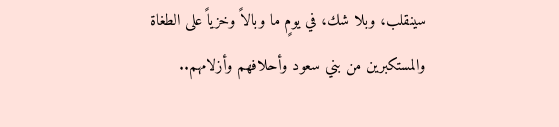سينقلب، وبلا شك، في يومٍ ما وبالاً وخزياً على الطغاة والمستكبرين من بني سعود وأحلافهم وأزلامهم..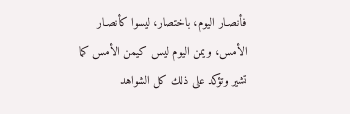فأنصـار اليوم، باختصار، ليسوا كأنصـار الأمس، ويمن اليوم ليس كيمن الأمس كما تشير وتؤكد على ذلك كل الشواهد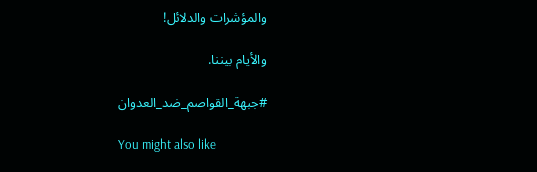والمؤشرات والدلائل!

والأيام بيننا.

#جبهة_القواصم_ضد_العدوان

You might also like